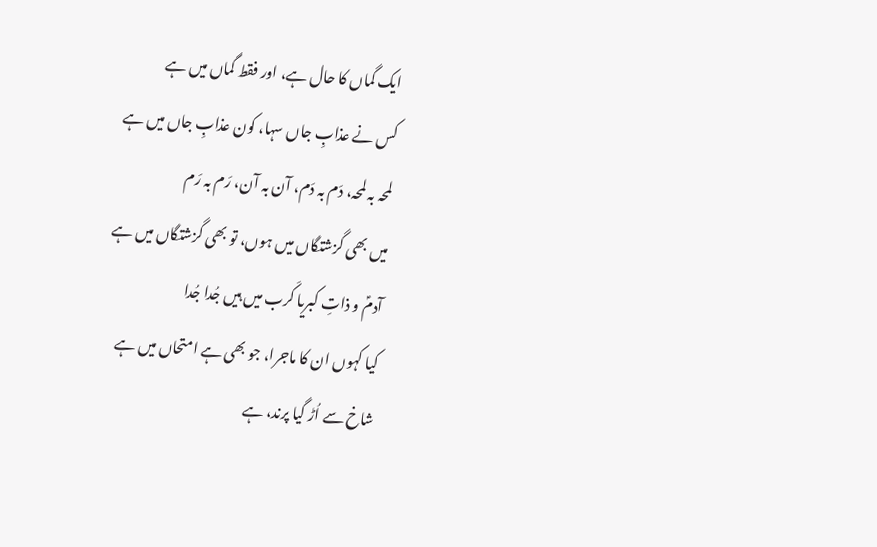ایک گماں کا حال ہے، اور فقط گماں میں ہے
کس نے عذابِ جاں سہا، کون عذابِ جاں میں ہے
لمحہ بہ لمحہ، دَم بہ دَم، آن بہ آن، رَم بہ رَم
میں بھی گزشتگاں میں ہوں، تو بھی گزشتگاں میں ہے
آدمؑ و ذاتِ کبریا کَرب میں ہیں جُدا جُدا
کیا کہوں ان کا ماجرا، جو بھی ہے امتحاں میں ہے
شاخ سے اُڑ گیا پرند، ہے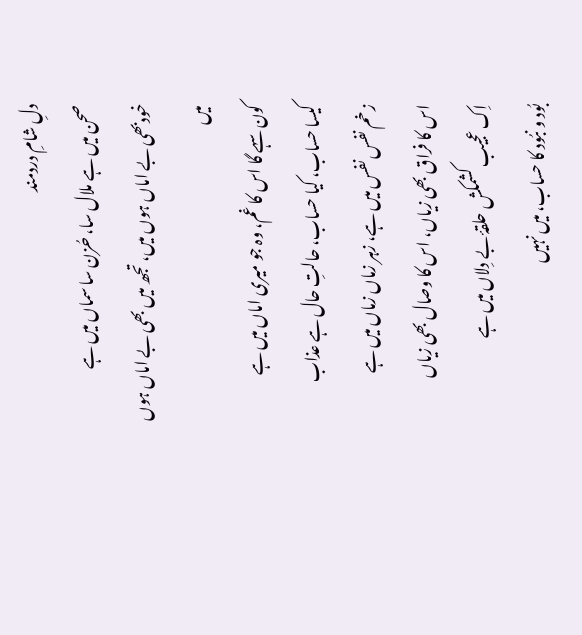دلِ شامِ دردمند
صحن میں ہے ملال سا، حُزن سا سماں میں ہے
خودبھی بے اماں ہوں میں، تجھ میں بھی بے اماں ہوں میں
کون سہے گا اس کا غم، وہ جو میری اماں میں ہے
کیسا حساب، کیا حساب، حالتِ حال ہے عذاب
زخم نفس نفس میں ہے، زہر زماں زماں میں ہے
اس کا فراق بھی زیاں، اس کا وصال بھی زیاں
اِک عجیب کشمکش حلقۂ بے دِلاں میں ہے
بُود و نبُود کا حساب، میں نہیں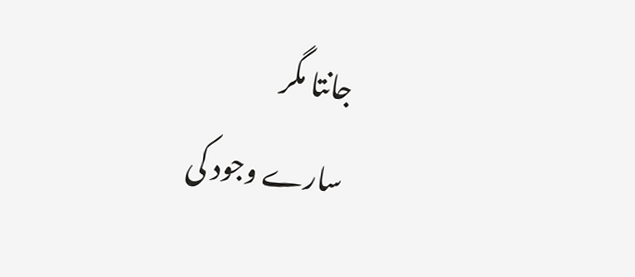جانتا مگر
سارے وجود کی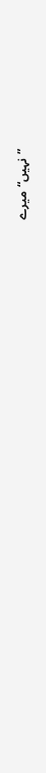”نہیں“میرے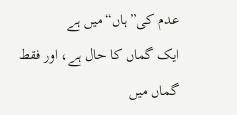عدم کی”ہاں“میں ہے
ایک گماں کا حال ہے، اور فقط گماں میں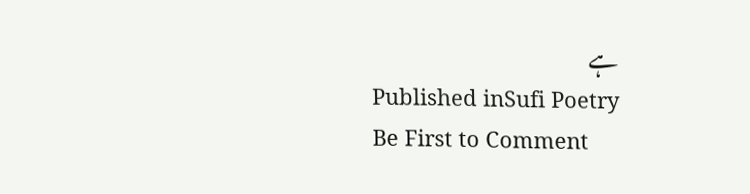ہے
Published inSufi Poetry
Be First to Comment